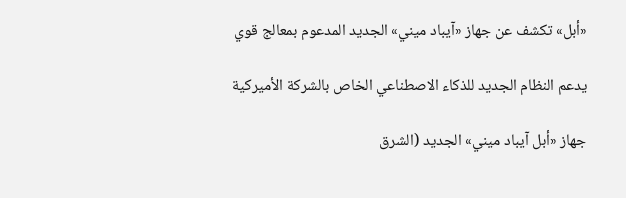«أبل» تكشف عن جهاز «آيباد ميني» الجديد المدعوم بمعالج قوي

يدعم النظام الجديد للذكاء الاصطناعي الخاص بالشركة الأميركية

جهاز «أبل آيباد ميني» الجديد (الشرق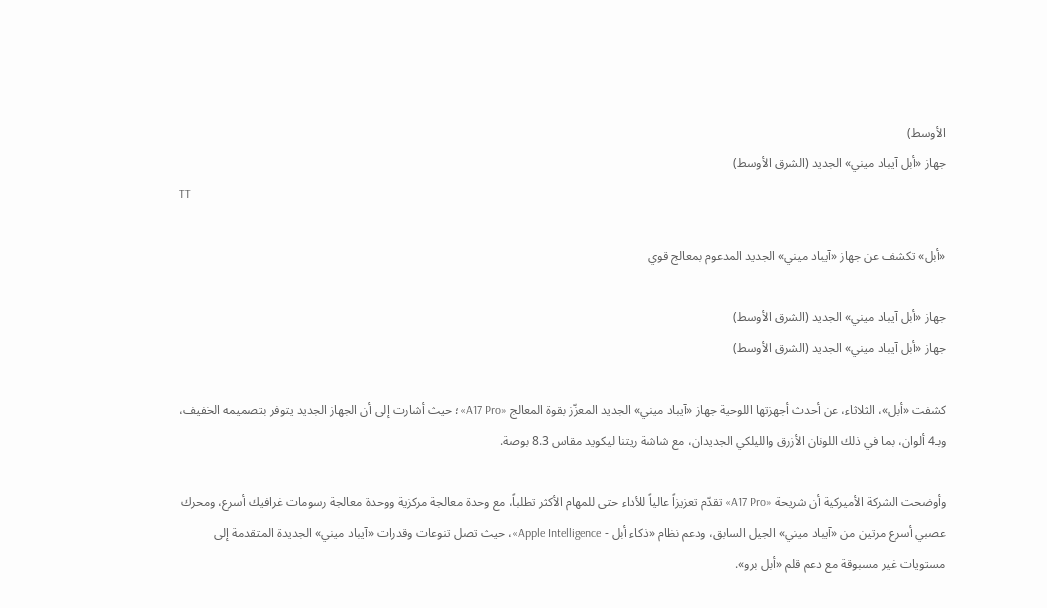الأوسط)
جهاز «أبل آيباد ميني» الجديد (الشرق الأوسط)
TT

«أبل» تكشف عن جهاز «آيباد ميني» الجديد المدعوم بمعالج قوي

جهاز «أبل آيباد ميني» الجديد (الشرق الأوسط)
جهاز «أبل آيباد ميني» الجديد (الشرق الأوسط)

كشفت «أبل»، الثلاثاء، عن أحدث أجهزتها اللوحية جهاز «آيباد ميني» الجديد المعزّز بقوة المعالج «A17 Pro»؛ حيث أشارت إلى أن الجهاز الجديد يتوفر بتصميمه الخفيف، وبـ4 ألوان، بما في ذلك اللونان الأزرق والليلكي الجديدان، مع شاشة ريتنا ليكويد مقاس 8.3 بوصة.

وأوضحت الشركة الأميركية أن شريحة «A17 Pro» تقدّم تعزيزاً عالياً للأداء حتى للمهام الأكثر تطلباً، مع وحدة معالجة مركزية ووحدة معالجة رسومات غرافيك أسرع، ومحرك عصبي أسرع مرتين من «آيباد ميني» الجيل السابق، ودعم نظام «ذكاء أبل - Apple Intelligence»، حيث تصل تنوعات وقدرات «آيباد ميني» الجديدة المتقدمة إلى مستويات غير مسبوقة مع دعم قلم «أبل برو».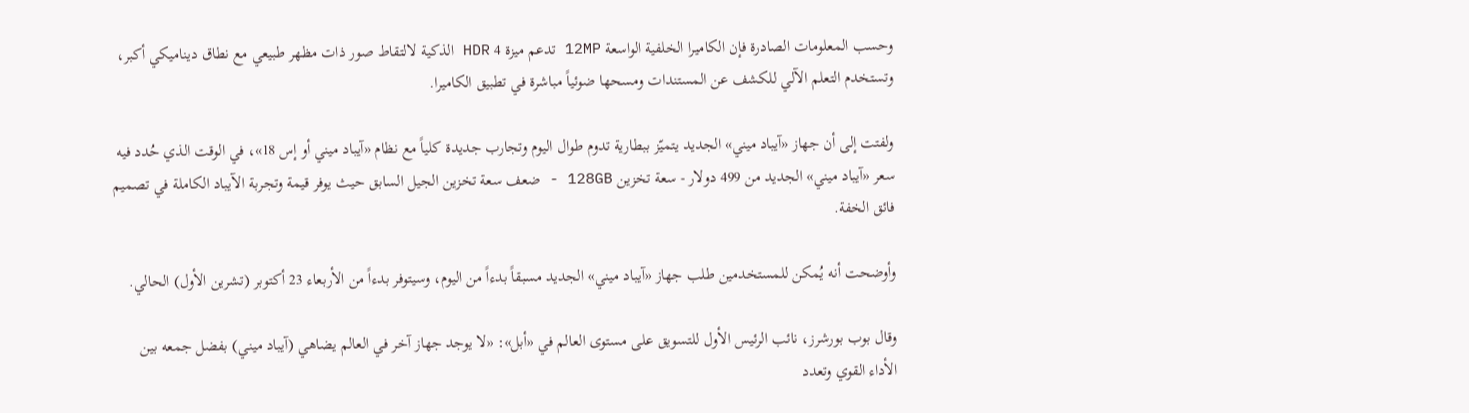وحسب المعلومات الصادرة فإن الكاميرا الخلفية الواسعة 12MP تدعم ميزة 4 HDR الذكية لالتقاط صور ذات مظهر طبيعي مع نطاق ديناميكي أكبر، وتستخدم التعلم الآلي للكشف عن المستندات ومسحها ضوئياً مباشرة في تطبيق الكاميرا.

ولفتت إلى أن جهاز «آيباد ميني» الجديد يتميّز ببطارية تدوم طوال اليوم وتجارب جديدة كلياً مع نظام «آيباد ميني أو إس 18»، في الوقت الذي حُدد فيه سعر «آيباد ميني» الجديد من 499 دولار - سعة تخزين 128GB - ضعف سعة تخزين الجيل السابق حيث يوفر قيمة وتجربة الآيباد الكاملة في تصميم فائق الخفة.

وأوضحت أنه يُمكن للمستخدمين طلب جهاز «آيباد ميني» الجديد مسبقاً بدءاً من اليوم، وسيتوفر بدءاً من الأربعاء 23 أكتوبر (تشرين الأول) الحالي.

وقال بوب بورشرز، نائب الرئيس الأول للتسويق على مستوى العالم في «أبل»: «لا يوجد جهاز آخر في العالم يضاهي (آيباد ميني) بفضل جمعه بين الأداء القوي وتعدد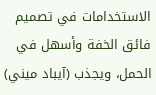الاستخدامات في تصميم فائق الخفة وأسهل في الحمل، ويجذب (آيباد ميني)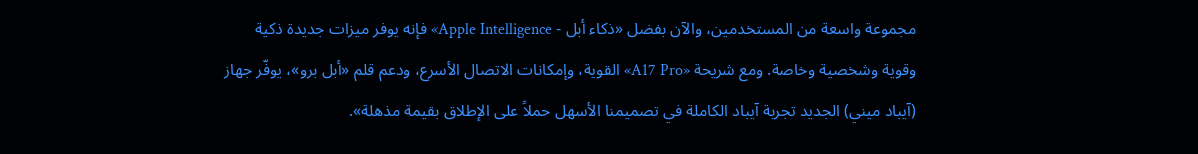مجموعة واسعة من المستخدمين، والآن بفضل «ذكاء أبل - Apple Intelligence» فإنه يوفر ميزات جديدة ذكية وقوية وشخصية وخاصة. ومع شريحة «A17 Pro» القوية، وإمكانات الاتصال الأسرع، ودعم قلم «أبل برو»، يوفّر جهاز (آيباد ميني) الجديد تجربة آيباد الكاملة في تصميمنا الأسهل حملاً على الإطلاق بقيمة مذهلة».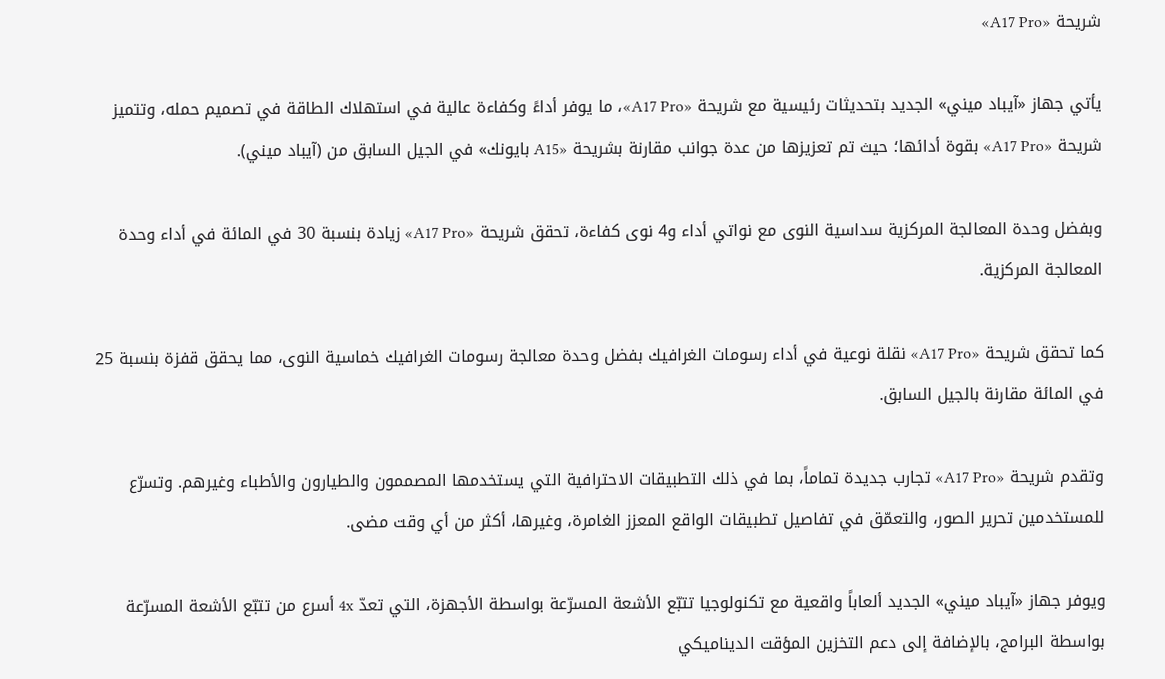شريحة «A17 Pro»

يأتي جهاز «آيباد ميني» الجديد بتحديثات رئيسية مع شريحة «A17 Pro»، ما يوفر أداءً وكفاءة عالية في استهلاك الطاقة في تصميم حمله، وتتميز شريحة «A17 Pro» بقوة أدائها؛ حيث تم تعزيزها من عدة جوانب مقارنة بشريحة «A15 بايونك» في الجيل السابق من (آيباد ميني).

وبفضل وحدة المعالجة المركزية سداسية النوى مع نواتي أداء و4 نوى كفاءة، تحقق شريحة «A17 Pro» زيادة بنسبة 30 في المائة في أداء وحدة المعالجة المركزية.

كما تحقق شريحة «A17 Pro» نقلة نوعية في أداء رسومات الغرافيك بفضل وحدة معالجة رسومات الغرافيك خماسية النوى، مما يحقق قفزة بنسبة 25 في المائة مقارنة بالجيل السابق.

وتقدم شريحة «A17 Pro» تجارب جديدة تماماً، بما في ذلك التطبيقات الاحترافية التي يستخدمها المصممون والطيارون والأطباء وغيرهم. وتسرّع للمستخدمين تحرير الصور، والتعمّق في تفاصيل تطبيقات الواقع المعزز الغامرة، وغيرها، أكثر من أي وقت مضى.

ويوفر جهاز «آيباد ميني» الجديد ألعاباً واقعية مع تكنولوجيا تتبّع الأشعة المسرّعة بواسطة الأجهزة، التي تعدّ 4x أسرع من تتبّع الأشعة المسرّعة بواسطة البرامج، بالإضافة إلى دعم التخزين المؤقت الديناميكي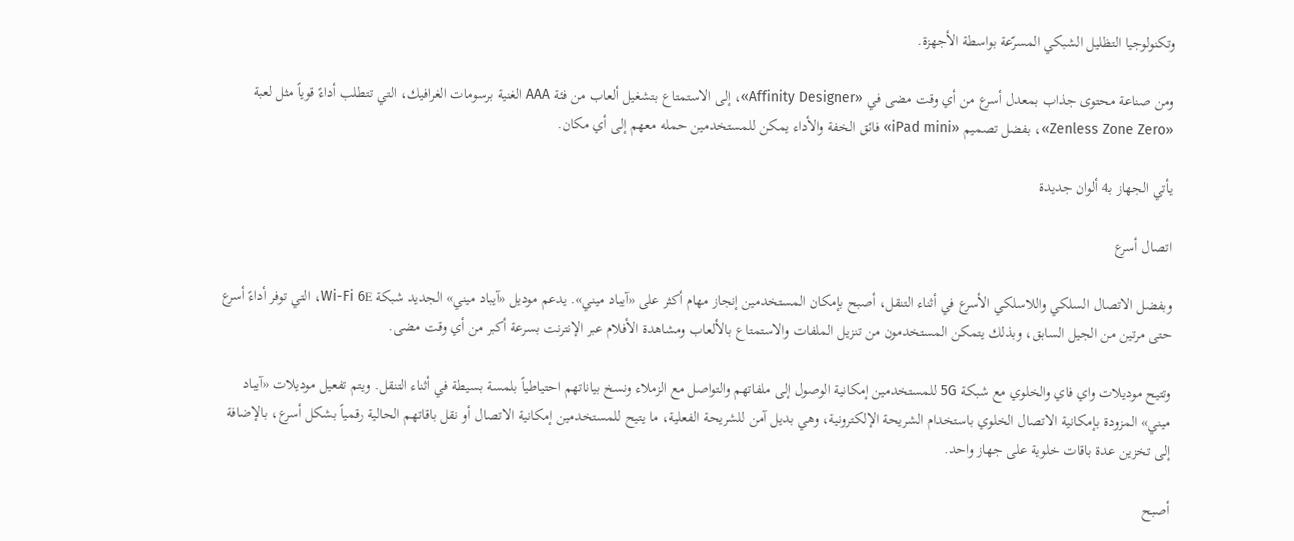وتكنولوجيا التظليل الشبكي المسرّعة بواسطة الأجهزة.

ومن صناعة محتوى جذاب بمعدل أسرع من أي وقت مضى في «Affinity Designer»، إلى الاستمتاع بتشغيل ألعاب من فئة AAA الغنية برسومات الغرافيك، التي تتطلب أداءً قوياً مثل لعبة «Zenless Zone Zero»، بفضل تصميم «iPad mini» فائق الخفة والأداء يمكن للمستخدمين حمله معهم إلى أي مكان.

يأتي الجهاز بـ4 ألوان جديدة

اتصال أسرع

وبفضل الاتصال السلكي واللاسلكي الأسرع في أثناء التنقل، أصبح بإمكان المستخدمين إنجاز مهام أكثر على «آيباد ميني». يدعم موديل «آيباد ميني» الجديد شبكة Wi-Fi 6E، التي توفر أداءً أسرع حتى مرتين من الجيل السابق، وبذلك يتمكن المستخدمون من تنزيل الملفات والاستمتاع بالألعاب ومشاهدة الأفلام عبر الإنترنت بسرعة أكبر من أي وقت مضى.

وتتيح موديلات واي فاي والخلوي مع شبكة 5G للمستخدمين إمكانية الوصول إلى ملفاتهم والتواصل مع الزملاء ونسخ بياناتهم احتياطياً بلمسة بسيطة في أثناء التنقل. ويتم تفعيل موديلات «آيباد ميني» المزودة بإمكانية الاتصال الخلوي باستخدام الشريحة الإلكترونية، وهي بديل آمن للشريحة الفعلية، ما يتيح للمستخدمين إمكانية الاتصال أو نقل باقاتهم الحالية رقمياً بشكل أسرع، بالإضافة إلى تخزين عدة باقات خلوية على جهاز واحد.

أصبح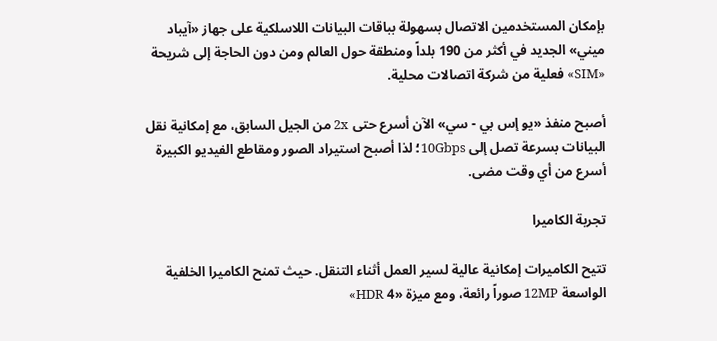بإمكان المستخدمين الاتصال بسهولة بباقات البيانات اللاسلكية على جهاز «آيباد ميني» الجديد في أكثر من 190 بلداً ومنطقة حول العالم ومن دون الحاجة إلى شريحة «SIM» فعلية من شركة اتصالات محلية.

أصبح منفذ «يو إس بي - سي» الآن أسرع حتى 2x من الجيل السابق، مع إمكانية نقل البيانات بسرعة تصل إلى 10Gbps؛ لذا أصبح استيراد الصور ومقاطع الفيديو الكبيرة أسرع من أي وقت مضى.

تجربة الكاميرا

تتيح الكاميرات إمكانية عالية لسير العمل أثناء التنقل. حيث تمنح الكاميرا الخلفية الواسعة 12MP صوراً رائعة، ومع ميزة «4 HDR»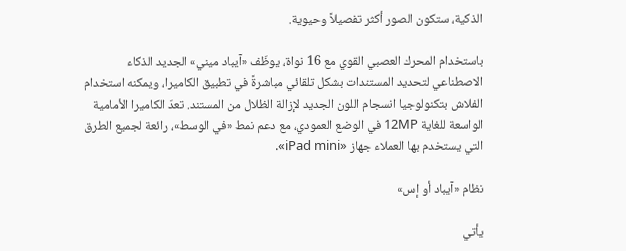الذكية، ستكون الصور أكثر تفصيلاً وحيوية.

باستخدام المحرك العصبي القوي مع 16 نواة، يوظّف «آيباد ميني» الجديد الذكاء الاصطناعي لتحديد المستندات بشكل تلقائي مباشرةً في تطبيق الكاميرا، ويمكنه استخدام الفلاش بتكنولوجيا انسجام اللون الجديد لإزالة الظلال من المستند. تعدّ الكاميرا الأمامية الواسعة للغاية 12MP في الوضع العمودي، مع دعم نمط «في الوسط»، رائعة لجميع الطرق التي يستخدم بها العملاء جهاز «iPad mini».

نظام «آيباد أو إس»

يأتي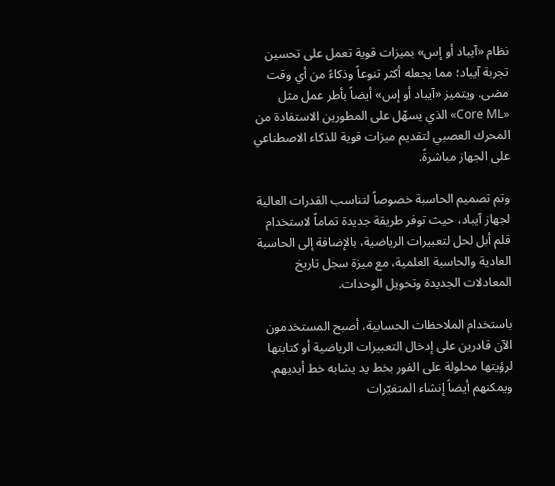نظام «آيباد أو إس» بميزات قوية تعمل على تحسين تجربة آيباد؛ مما يجعله أكثر تنوعاً وذكاءً من أي وقت مضى. ويتميز «آيباد أو إس» أيضاً بأطر عمل مثل «Core ML» الذي يسهّل على المطورين الاستفادة من المحرك العصبي لتقديم ميزات قوية للذكاء الاصطناعي على الجهاز مباشرةً.

وتم تصميم الحاسبة خصوصاً لتناسب القدرات العالية لجهاز آيباد، حيث توفر طريقة جديدة تماماً لاستخدام قلم أبل لحل لتعبيرات الرياضية، بالإضافة إلى الحاسبة العادية والحاسبة العلمية، مع ميزة سجل تاريخ المعادلات الجديدة وتحويل الوحدات.

باستخدام الملاحظات الحسابية، أصبح المستخدمون الآن قادرين على إدخال التعبيرات الرياضية أو كتابتها لرؤيتها محلولة على الفور بخط يد يشابه خط أيديهم. ويمكنهم أيضاً إنشاء المتغيّرات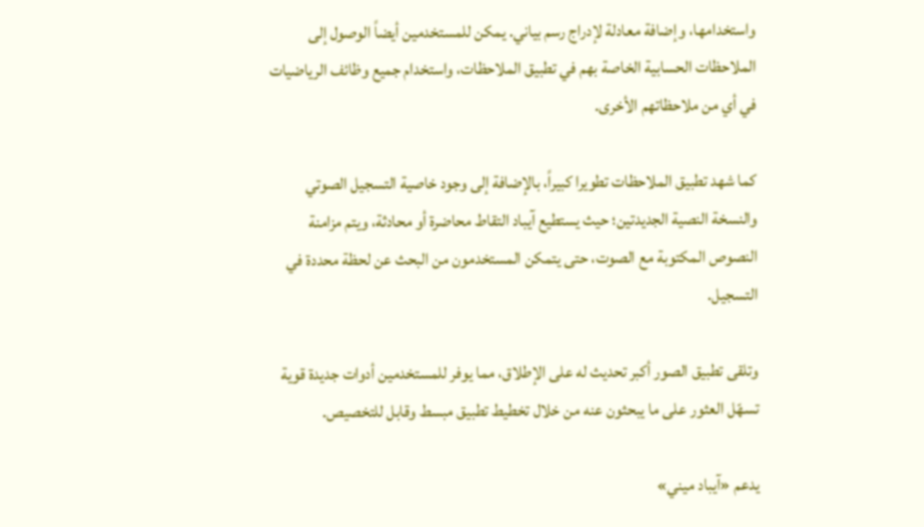واستخدامها، وإضافة معادلة لإدراج رسم بياني. يمكن للمستخدمين أيضاً الوصول إلى الملاحظات الحسابية الخاصة بهم في تطبيق الملاحظات، واستخدام جميع وظائف الرياضيات في أي من ملاحظاتهم الأخرى.

كما شهد تطبيق الملاحظات تطويرا كبيراً، بالإضافة إلى وجود خاصية التسجيل الصوتي والنسخة النصية الجديدتين؛ حيث يستطيع آيباد التقاط محاضرة أو محادثة، ويتم مزامنة النصوص المكتوبة مع الصوت، حتى يتمكن المستخدمون من البحث عن لحظة محددة في التسجيل.

وتلقى تطبيق الصور أكبر تحديث له على الإطلاق، مما يوفر للمستخدمين أدوات جديدة قوية تسهّل العثور على ما يبحثون عنه من خلال تخطيط تطبيق مبسط وقابل للتخصيص.

يدعم «آيباد ميني»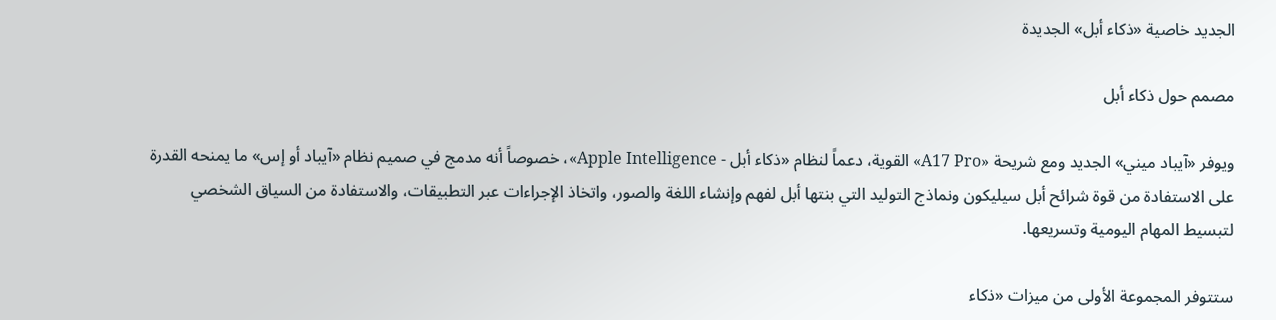الجديد خاصية «ذكاء أبل» الجديدة

مصمم حول ذكاء أبل

ويوفر «آيباد ميني» الجديد ومع شريحة «A17 Pro» القوية، دعماً لنظام «ذكاء أبل - Apple Intelligence»، خصوصاً أنه مدمج في صميم نظام «آيباد أو إس» ما يمنحه القدرة على الاستفادة من قوة شرائح أبل سيليكون ونماذج التوليد التي بنتها أبل لفهم وإنشاء اللغة والصور، واتخاذ الإجراءات عبر التطبيقات، والاستفادة من السياق الشخصي لتبسيط المهام اليومية وتسريعها.

ستتوفر المجموعة الأولى من ميزات «ذكاء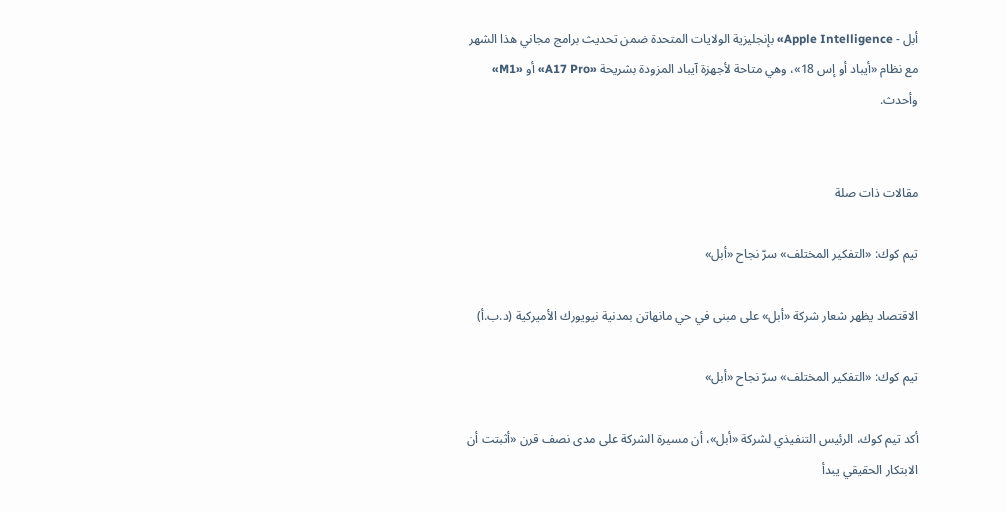أبل - Apple Intelligence» بإنجليزية الولايات المتحدة ضمن تحديث برامج مجاني هذا الشهر مع نظام «أيباد أو إس 18»، وهي متاحة لأجهزة آيباد المزودة بشريحة «A17 Pro» أو «M1» وأحدث.


مقالات ذات صلة

تيم كوك: «التفكير المختلف» سرّ نجاح «أبل»

الاقتصاد يظهر شعار شركة «أبل» على مبنى في حي مانهاتن بمدنية نيويورك الأميركية (د.ب.أ)

تيم كوك: «التفكير المختلف» سرّ نجاح «أبل»

أكد تيم كوك، الرئيس التنفيذي لشركة «أبل»، أن مسيرة الشركة على مدى نصف قرن «أثبتت أن الابتكار الحقيقي يبدأ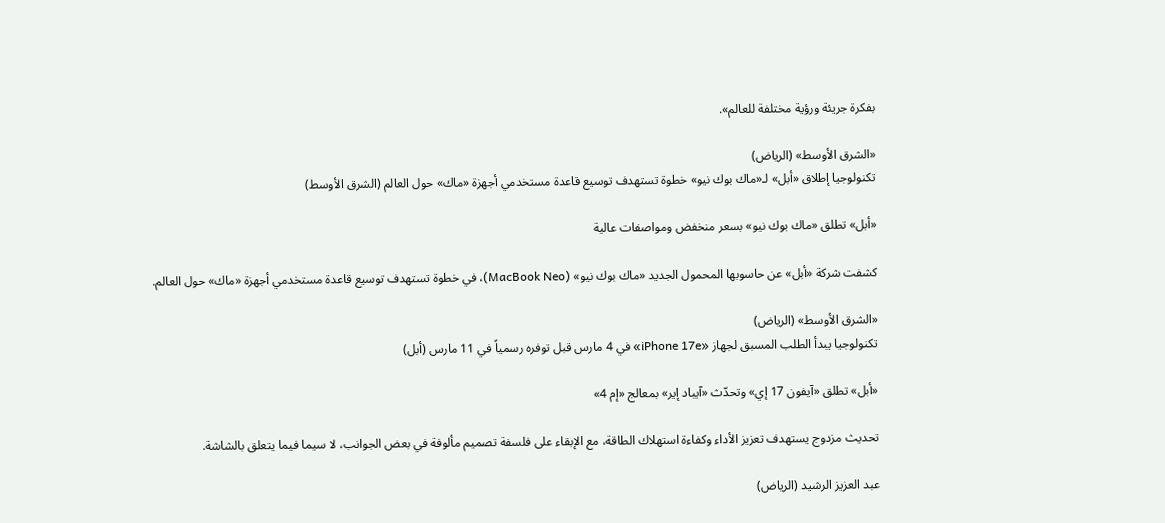بفكرة جريئة ورؤية مختلفة للعالم».

«الشرق الأوسط» (الرياض)
تكنولوجيا إطلاق «أبل» لـ«ماك بوك نيو» خطوة تستهدف توسيع قاعدة مستخدمي أجهزة «ماك» حول العالم (الشرق الأوسط)

«أبل» تطلق «ماك بوك نيو» بسعر منخفض ومواصفات عالية

كشفت شركة «أبل» عن حاسوبها المحمول الجديد «ماك بوك نيو» (MacBook Neo)، في خطوة تستهدف توسيع قاعدة مستخدمي أجهزة «ماك» حول العالم.

«الشرق الأوسط» (الرياض)
تكنولوجيا يبدأ الطلب المسبق لجهاز «iPhone 17e» في 4 مارس قبل توفره رسمياً في 11 مارس (أبل)

«أبل» تطلق «آيفون 17 إي» وتحدّث «آيباد إير» بمعالج «إم 4»

تحديث مزدوج يستهدف تعزيز الأداء وكفاءة استهلاك الطاقة، مع الإبقاء على فلسفة تصميم مألوفة في بعض الجوانب، لا سيما فيما يتعلق بالشاشة.

عبد العزيز الرشيد (الرياض)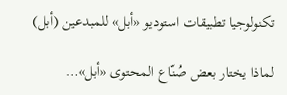تكنولوجيا تطبيقات استوديو «أبل» للمبدعين (أبل)

لماذا يختار بعض صُنّاع المحتوى «أبل»…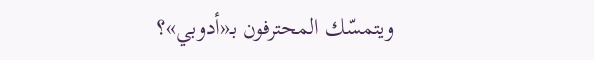ويتمسّك المحترفون بـ«أدوبي»؟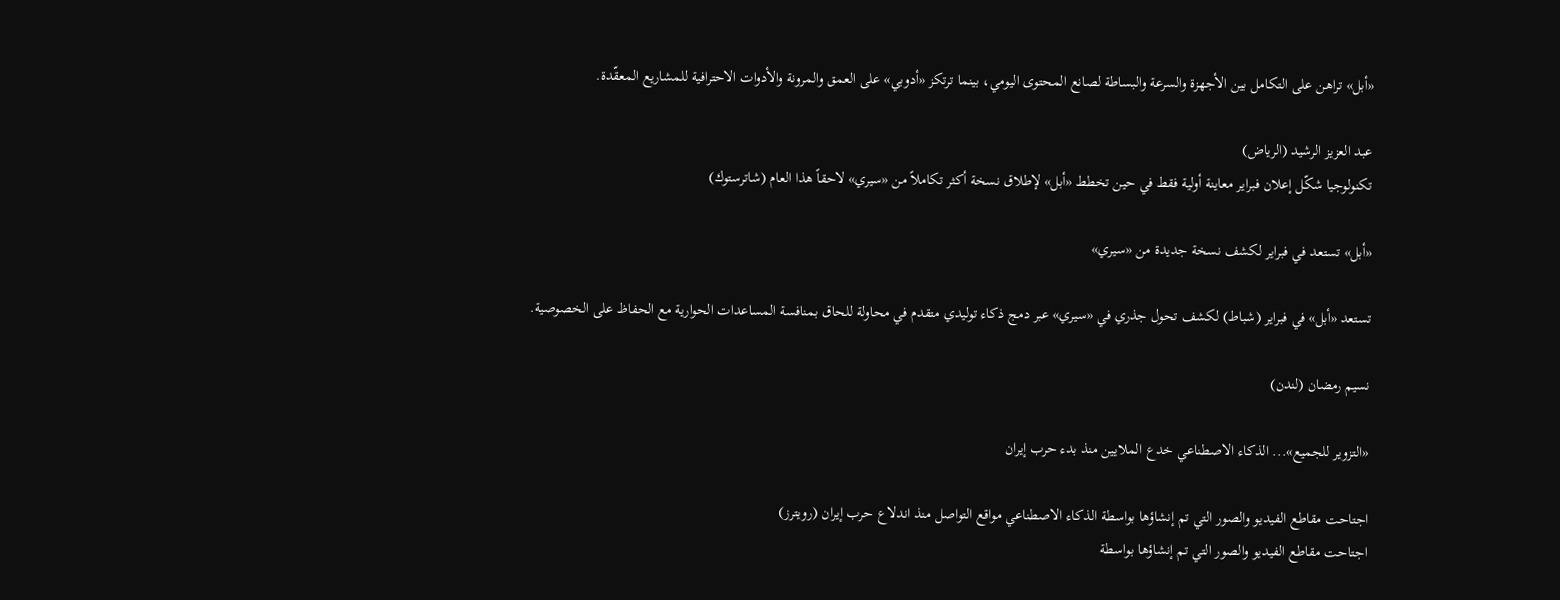«أبل» تراهن على التكامل بين الأجهزة والسرعة والبساطة لصانع المحتوى اليومي، بينما ترتكز «أدوبي» على العمق والمرونة والأدوات الاحترافية للمشاريع المعقّدة.

عبد العزيز الرشيد (الرياض)
تكنولوجيا شكّل إعلان فبراير معاينة أولية فقط في حين تخطط «أبل» لإطلاق نسخة أكثر تكاملاً من «سيري» لاحقاً هذا العام (شاترستوك)

«أبل» تستعد في فبراير لكشف نسخة جديدة من «سيري»

تستعد «أبل» في فبراير (شباط) لكشف تحول جذري في «سيري» عبر دمج ذكاء توليدي متقدم في محاولة للحاق بمنافسة المساعدات الحوارية مع الحفاظ على الخصوصية.

نسيم رمضان (لندن)

«التزوير للجميع»... الذكاء الاصطناعي خدع الملايين منذ بدء حرب إيران

اجتاحت مقاطع الفيديو والصور التي تم إنشاؤها بواسطة الذكاء الاصطناعي مواقع التواصل منذ اندلاع حرب إيران (رويترز)
اجتاحت مقاطع الفيديو والصور التي تم إنشاؤها بواسطة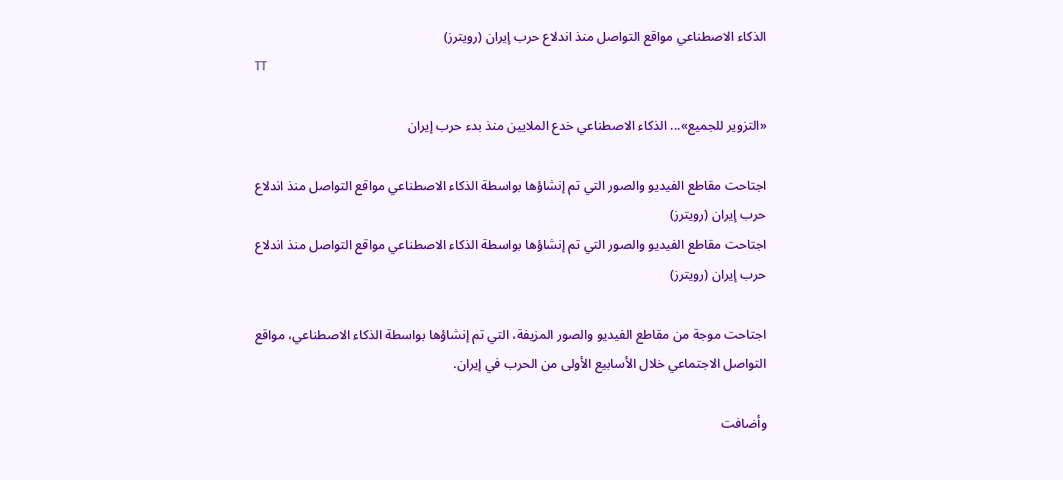الذكاء الاصطناعي مواقع التواصل منذ اندلاع حرب إيران (رويترز)
TT

«التزوير للجميع»... الذكاء الاصطناعي خدع الملايين منذ بدء حرب إيران

اجتاحت مقاطع الفيديو والصور التي تم إنشاؤها بواسطة الذكاء الاصطناعي مواقع التواصل منذ اندلاع حرب إيران (رويترز)
اجتاحت مقاطع الفيديو والصور التي تم إنشاؤها بواسطة الذكاء الاصطناعي مواقع التواصل منذ اندلاع حرب إيران (رويترز)

اجتاحت موجة من مقاطع الفيديو والصور المزيفة، التي تم إنشاؤها بواسطة الذكاء الاصطناعي، مواقع التواصل الاجتماعي خلال الأسابيع الأولى من الحرب في إيران.

وأضافت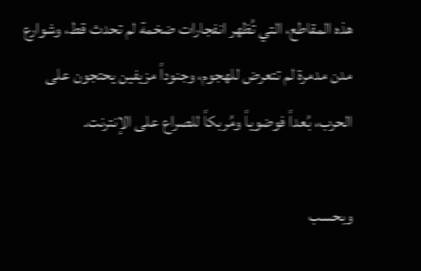هذه المقاطع، التي تُظهر انفجارات ضخمة لم تحدث قط، وشوارع مدن مدمرة لم تتعرض للهجوم، وجنوداً مزيفين يحتجون على الحرب، بُعداً فوضوياً ومُربكاً للصراع على الإنترنت.

وبحسب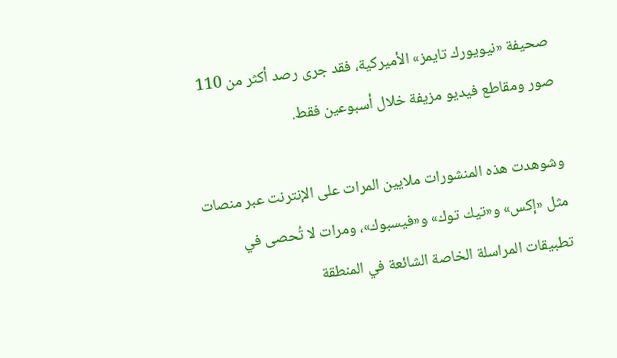صحيفة «نيويورك تايمز» الأميركية، فقد جرى رصد أكثر من 110 صور ومقاطع فيديو مزيفة خلال أسبوعين فقط.

وشوهدت هذه المنشورات ملايين المرات على الإنترنت عبر منصات مثل «إكس» و«تيك توك» و«فيسبوك»، ومرات لا تُحصى في تطبيقات المراسلة الخاصة الشائعة في المنطقة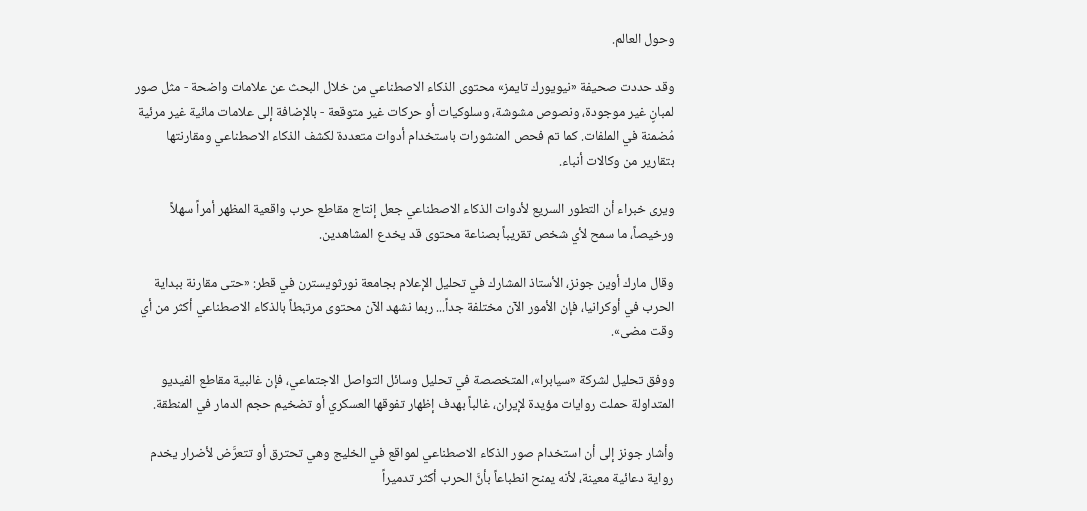وحول العالم.

وقد حددت صحيفة «نيويورك تايمز» محتوى الذكاء الاصطناعي من خلال البحث عن علامات واضحة - مثل صور لمبانٍ غير موجودة، ونصوص مشوشة، وسلوكيات أو حركات غير متوقعة - بالإضافة إلى علامات مائية غير مرئية مُضمنة في الملفات. كما تم فحص المنشورات باستخدام أدوات متعددة لكشف الذكاء الاصطناعي ومقارنتها بتقارير من وكالات أنباء.

ويرى خبراء أن التطور السريع لأدوات الذكاء الاصطناعي جعل إنتاج مقاطع حرب واقعية المظهر أمراً سهلاً ورخيصاً، ما سمح لأي شخص تقريباً بصناعة محتوى قد يخدع المشاهدين.

وقال مارك أوين جونز، الأستاذ المشارك في تحليل الإعلام بجامعة نورثويسترن في قطر: «حتى مقارنة ببداية الحرب في أوكرانيا، فإن الأمور الآن مختلفة جداً... ربما نشهد الآن محتوى مرتبطاً بالذكاء الاصطناعي أكثر من أي وقت مضى».

ووفق تحليل لشركة «سيابرا»، المتخصصة في تحليل وسائل التواصل الاجتماعي، فإن غالبية مقاطع الفيديو المتداولة حملت روايات مؤيدة لإيران، غالباً بهدف إظهار تفوقها العسكري أو تضخيم حجم الدمار في المنطقة.

وأشار جونز إلى أن استخدام صور الذكاء الاصطناعي لمواقع في الخليج وهي تحترق أو تتعرَّض لأضرار يخدم رواية دعائية معينة، لأنه يمنح انطباعاً بأنَّ الحرب أكثر تدميراً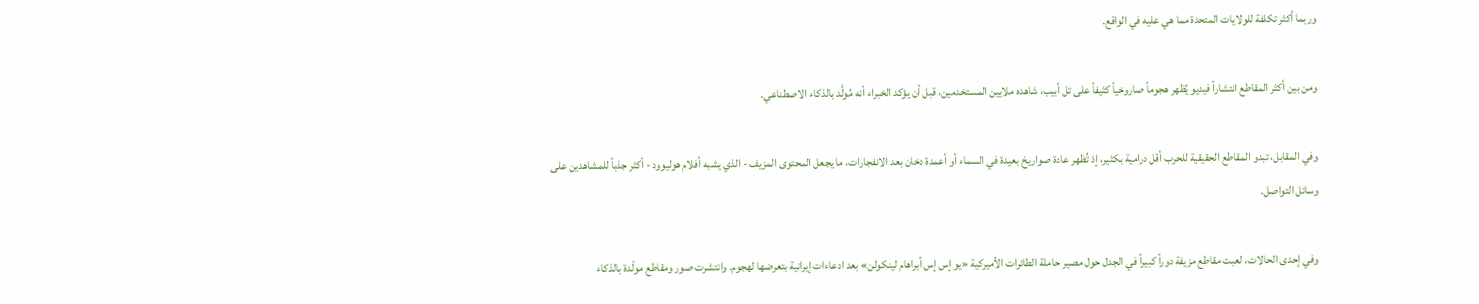وربما أكثر تكلفة للولايات المتحدة مما هي عليه في الواقع.

ومن بين أكثر المقاطع انتشاراً فيديو يُظهر هجوماً صاروخياً كثيفاً على تل أبيب، شاهده ملايين المستخدمين، قبل أن يؤكد الخبراء أنه مُولَّد بالذكاء الاصطناعي.

وفي المقابل، تبدو المقاطع الحقيقية للحرب أقل درامية بكثير، إذ تُظهر عادة صواريخ بعيدة في السماء أو أعمدة دخان بعد الانفجارات، ما يجعل المحتوى المزيف - الذي يشبه أفلام هوليوود - أكثر جذباً للمشاهدين على وسائل التواصل.

وفي إحدى الحالات، لعبت مقاطع مزيفة دوراً كبيراً في الجدل حول مصير حاملة الطائرات الأميركية «يو إس إس أبراهام لينكولن» بعد ادعاءات إيرانية بتعرضها لهجوم. وانتشرت صور ومقاطع مولّدة بالذكاء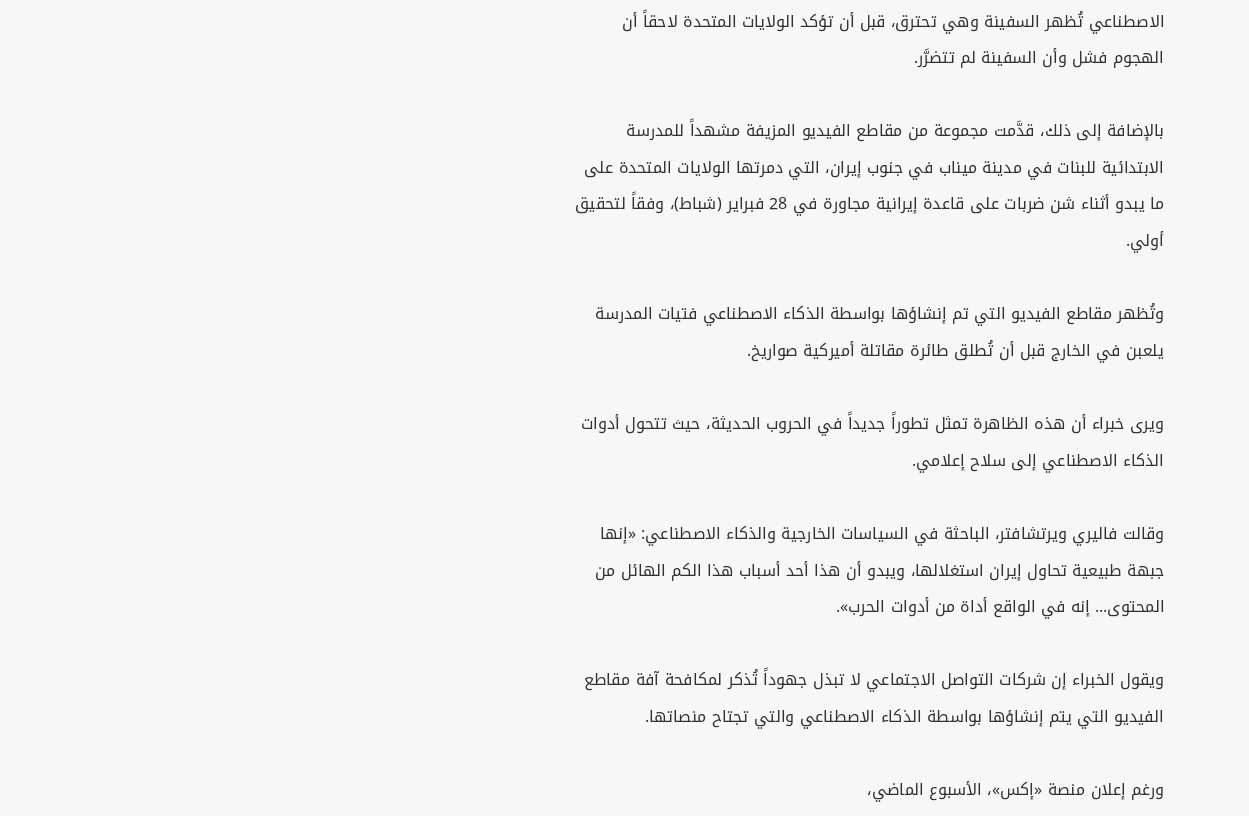الاصطناعي تُظهر السفينة وهي تحترق، قبل أن تؤكد الولايات المتحدة لاحقاً أن الهجوم فشل وأن السفينة لم تتضرَّر.

بالإضافة إلى ذلك، قدَّمت مجموعة من مقاطع الفيديو المزيفة مشهداً للمدرسة الابتدائية للبنات في مدينة ميناب في جنوب إيران، التي دمرتها الولايات المتحدة على ما يبدو أثناء شن ضربات على قاعدة إيرانية مجاورة في 28 فبراير (شباط)، وفقاً لتحقيق أولي.

وتُظهر مقاطع الفيديو التي تم إنشاؤها بواسطة الذكاء الاصطناعي فتيات المدرسة يلعبن في الخارج قبل أن تُطلق طائرة مقاتلة أميركية صواريخ.

ويرى خبراء أن هذه الظاهرة تمثل تطوراً جديداً في الحروب الحديثة، حيث تتحول أدوات الذكاء الاصطناعي إلى سلاح إعلامي.

وقالت فاليري ويرتشافتر، الباحثة في السياسات الخارجية والذكاء الاصطناعي: «إنها جبهة طبيعية تحاول إيران استغلالها، ويبدو أن هذا أحد أسباب هذا الكم الهائل من المحتوى... إنه في الواقع أداة من أدوات الحرب».

ويقول الخبراء إن شركات التواصل الاجتماعي لا تبذل جهوداً تُذكر لمكافحة آفة مقاطع الفيديو التي يتم إنشاؤها بواسطة الذكاء الاصطناعي والتي تجتاح منصاتها.

ورغم إعلان منصة «إكس»، الأسبوع الماضي،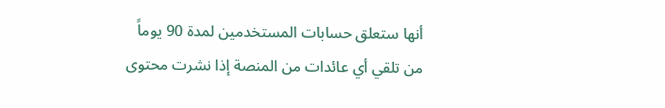أنها ستعلق حسابات المستخدمين لمدة 90 يوماً من تلقي أي عائدات من المنصة إذا نشرت محتوى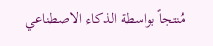مُنتجاً بواسطة الذكاء الاصطناعي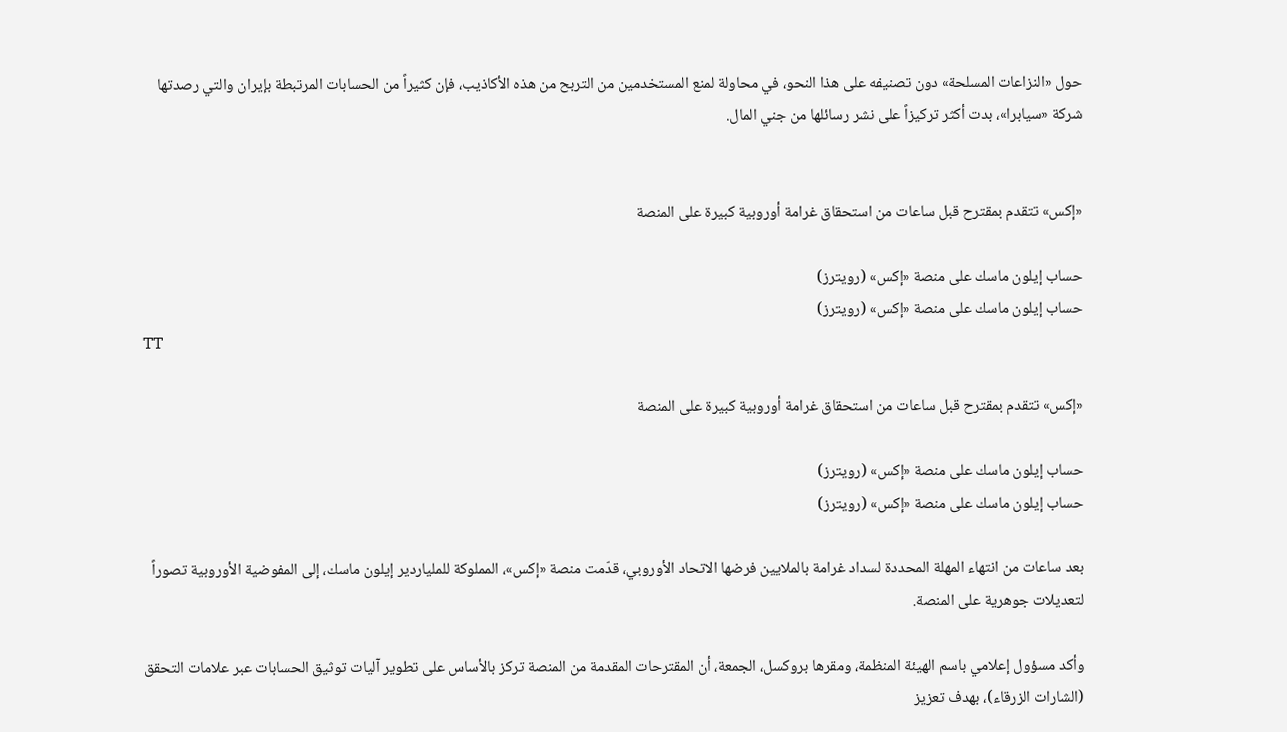حول «النزاعات المسلحة» دون تصنيفه على هذا النحو، في محاولة لمنع المستخدمين من التربح من هذه الأكاذيب، فإن كثيراً من الحسابات المرتبطة بإيران والتي رصدتها شركة «سيابرا»، بدت أكثر تركيزاً على نشر رسائلها من جني المال.


«إكس» تتقدم بمقترح قبل ساعات من استحقاق غرامة أوروبية كبيرة على المنصة

حساب إيلون ماسك على منصة «إكس» (رويترز)
حساب إيلون ماسك على منصة «إكس» (رويترز)
TT

«إكس» تتقدم بمقترح قبل ساعات من استحقاق غرامة أوروبية كبيرة على المنصة

حساب إيلون ماسك على منصة «إكس» (رويترز)
حساب إيلون ماسك على منصة «إكس» (رويترز)

بعد ساعات من انتهاء المهلة المحددة لسداد غرامة بالملايين فرضها الاتحاد الأوروبي، قدّمت منصة «إكس»، المملوكة للملياردير إيلون ماسك، إلى المفوضية الأوروبية تصوراً لتعديلات جوهرية على المنصة.

وأكد مسؤول إعلامي باسم الهيئة المنظمة، ومقرها بروكسل، الجمعة، أن المقترحات المقدمة من المنصة تركز بالأساس على تطوير آليات توثيق الحسابات عبر علامات التحقق (الشارات الزرقاء)، بهدف تعزيز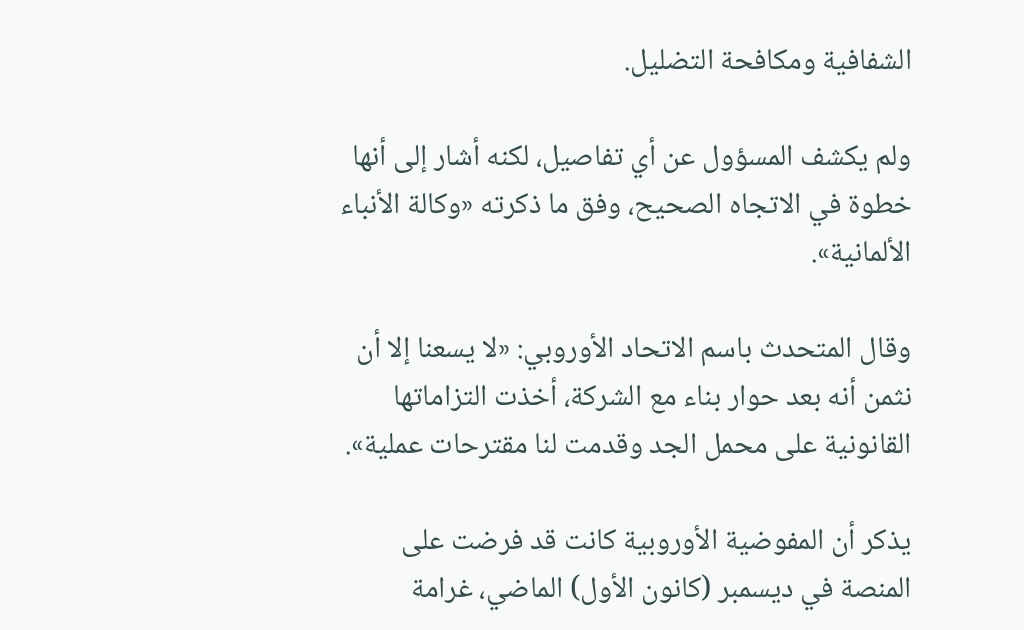الشفافية ومكافحة التضليل.

ولم يكشف المسؤول عن أي تفاصيل، لكنه أشار إلى أنها خطوة في الاتجاه الصحيح، وفق ما ذكرته «وكالة الأنباء الألمانية».

وقال المتحدث باسم الاتحاد الأوروبي: «لا يسعنا إلا أن نثمن أنه بعد حوار بناء مع الشركة، أخذت التزاماتها القانونية على محمل الجد وقدمت لنا مقترحات عملية».

يذكر أن المفوضية الأوروبية كانت قد فرضت على المنصة في ديسمبر (كانون الأول) الماضي، غرامة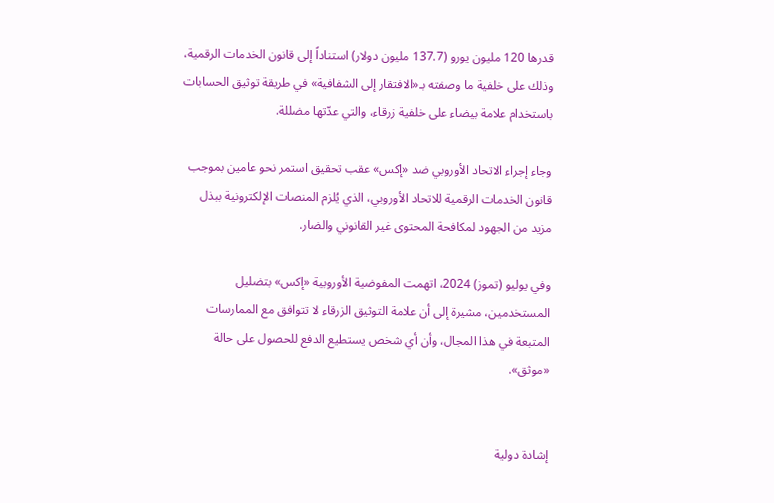قدرها 120 مليون يورو (137.7 مليون دولار) استناداً إلى قانون الخدمات الرقمية، وذلك على خلفية ما وصفته بـ«الافتقار إلى الشفافية» في طريقة توثيق الحسابات باستخدام علامة بيضاء على خلفية زرقاء، والتي عدّتها مضللة.

وجاء إجراء الاتحاد الأوروبي ضد «إكس» عقب تحقيق استمر نحو عامين بموجب قانون الخدمات الرقمية للاتحاد الأوروبي، الذي يُلزم المنصات الإلكترونية ببذل مزيد من الجهود لمكافحة المحتوى غير القانوني والضار.

وفي يوليو (تموز) 2024، اتهمت المفوضية الأوروبية «إكس» بتضليل المستخدمين، مشيرة إلى أن علامة التوثيق الزرقاء لا تتوافق مع الممارسات المتبعة في هذا المجال، وأن أي شخص يستطيع الدفع للحصول على حالة «موثق».


إشادة دولية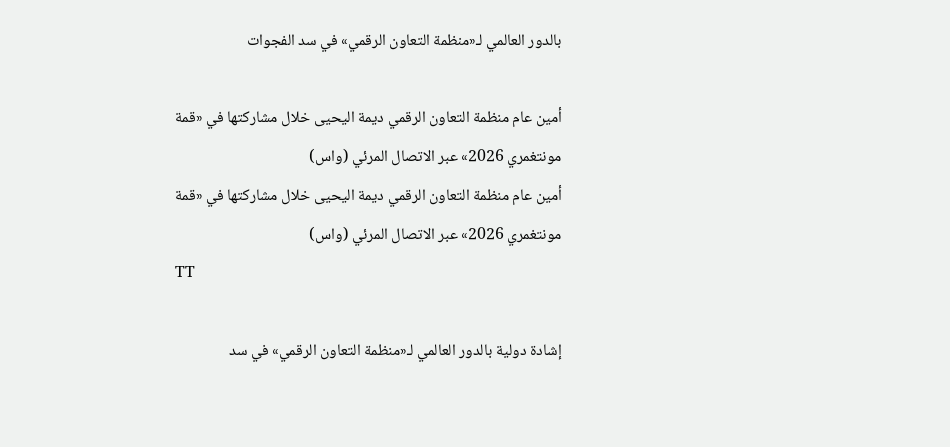بالدور العالمي لـ«منظمة التعاون الرقمي» في سد الفجوات

أمين عام منظمة التعاون الرقمي ديمة اليحيى خلال مشاركتها في «قمة مونتغمري 2026» عبر الاتصال المرئي (واس)
أمين عام منظمة التعاون الرقمي ديمة اليحيى خلال مشاركتها في «قمة مونتغمري 2026» عبر الاتصال المرئي (واس)
TT

إشادة دولية بالدور العالمي لـ«منظمة التعاون الرقمي» في سد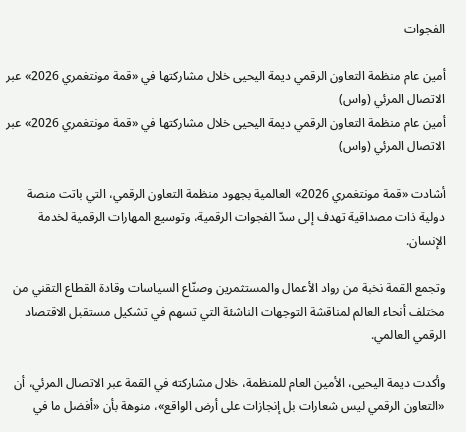الفجوات

أمين عام منظمة التعاون الرقمي ديمة اليحيى خلال مشاركتها في «قمة مونتغمري 2026» عبر الاتصال المرئي (واس)
أمين عام منظمة التعاون الرقمي ديمة اليحيى خلال مشاركتها في «قمة مونتغمري 2026» عبر الاتصال المرئي (واس)

أشادت «قمة مونتغمري 2026» العالمية بجهود منظمة التعاون الرقمي، التي باتت منصة دولية ذات مصداقية تهدف إلى سدّ الفجوات الرقمية، وتوسيع المهارات الرقمية لخدمة الإنسان.

وتجمع القمة نخبة من رواد الأعمال والمستثمرين وصنّاع السياسات وقادة القطاع التقني من مختلف أنحاء العالم لمناقشة التوجهات الناشئة التي تسهم في تشكيل مستقبل الاقتصاد الرقمي العالمي.

وأكدت ديمة اليحيى، الأمين العام للمنظمة، خلال مشاركته في القمة عبر الاتصال المرئي، أن «التعاون الرقمي ليس شعارات بل إنجازات على أرض الواقع»، منوهة بأن «أفضل ما في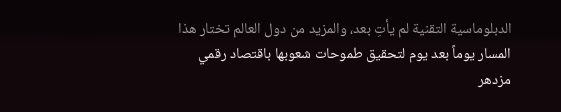الدبلوماسية التقنية لم يأتِ بعد، والمزيد من دول العالم تختار هذا المسار يوماً بعد يوم لتحقيق طموحات شعوبها باقتصاد رقمي مزدهر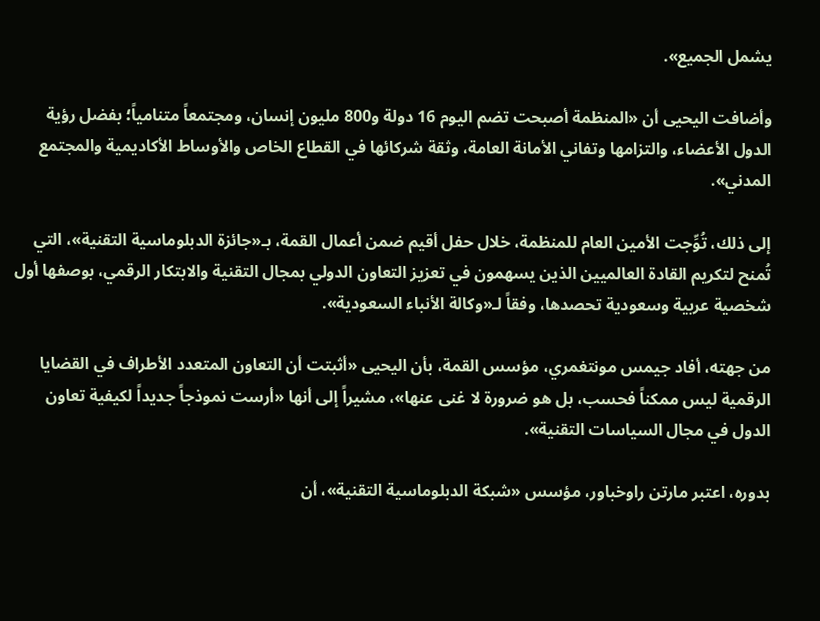يشمل الجميع».

وأضافت اليحيى أن «المنظمة أصبحت تضم اليوم 16 دولة و800 مليون إنسان، ومجتمعاً متنامياً؛ بفضل رؤية الدول الأعضاء، والتزامها وتفاني الأمانة العامة، وثقة شركائها في القطاع الخاص والأوساط الأكاديمية والمجتمع المدني».

إلى ذلك، تُوِّجت الأمين العام للمنظمة، خلال حفل أقيم ضمن أعمال القمة، بـ«جائزة الدبلوماسية التقنية»، التي تُمنح لتكريم القادة العالميين الذين يسهمون في تعزيز التعاون الدولي بمجال التقنية والابتكار الرقمي، بوصفها أول شخصية عربية وسعودية تحصدها، وفقاً لـ«وكالة الأنباء السعودية».

من جهته، أفاد جيمس مونتغمري، مؤسس القمة، بأن اليحيى «أثبتت أن التعاون المتعدد الأطراف في القضايا الرقمية ليس ممكناً فحسب، بل هو ضرورة لا غنى عنها»، مشيراً إلى أنها «أرست نموذجاً جديداً لكيفية تعاون الدول في مجال السياسات التقنية».

بدوره، اعتبر مارتن راوخباور، مؤسس «شبكة الدبلوماسية التقنية»، أن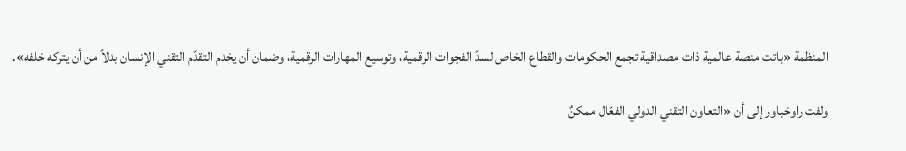المنظمة «باتت منصة عالمية ذات مصداقية تجمع الحكومات والقطاع الخاص لسدّ الفجوات الرقمية، وتوسيع المهارات الرقمية، وضمان أن يخدم التقدّم التقني الإنسان بدلاً من أن يتركه خلفه».

ولفت راوخباور إلى أن «التعاون التقني الدولي الفعّال ممكنٌ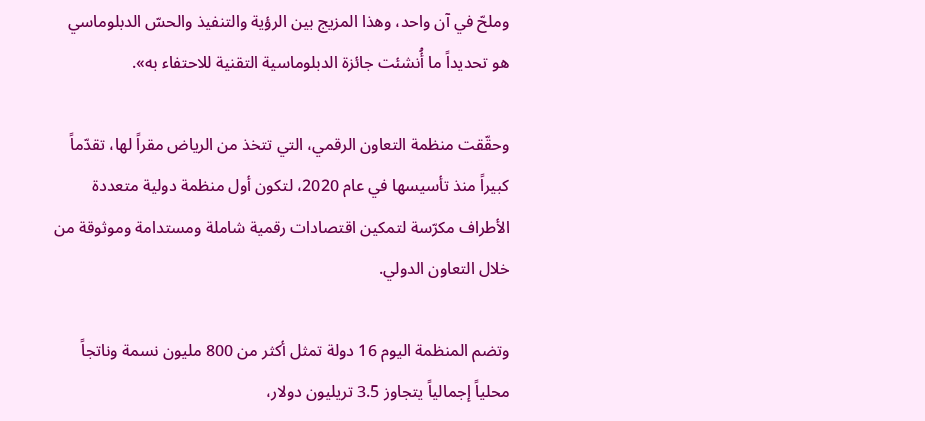وملحّ في آن واحد، وهذا المزيج بين الرؤية والتنفيذ والحسّ الدبلوماسي هو تحديداً ما أُنشئت جائزة الدبلوماسية التقنية للاحتفاء به».

وحقّقت منظمة التعاون الرقمي، التي تتخذ من الرياض مقراً لها، تقدّماً كبيراً منذ تأسيسها في عام 2020، لتكون أول منظمة دولية متعددة الأطراف مكرّسة لتمكين اقتصادات رقمية شاملة ومستدامة وموثوقة من خلال التعاون الدولي.

وتضم المنظمة اليوم 16 دولة تمثل أكثر من 800 مليون نسمة وناتجاً محلياً إجمالياً يتجاوز 3.5 تريليون دولار،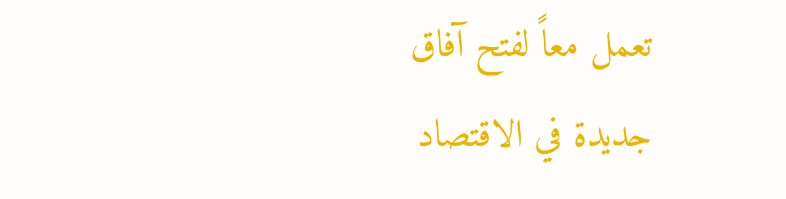تعمل معاً لفتح آفاق جديدة في الاقتصاد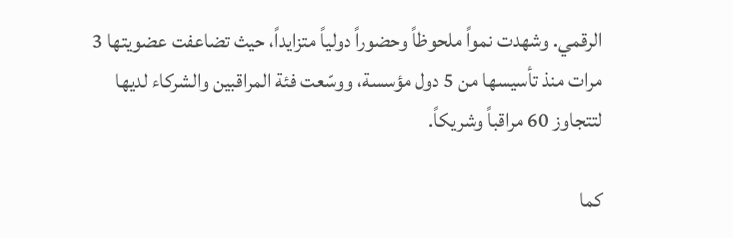الرقمي. وشهدت نمواً ملحوظاً وحضوراً دولياً متزايداً، حيث تضاعفت عضويتها 3 مرات منذ تأسيسها من 5 دول مؤسسة، ووسّعت فئة المراقبين والشركاء لديها لتتجاوز 60 مراقباً وشريكاً.

كما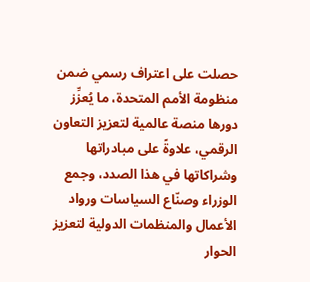حصلت على اعتراف رسمي ضمن منظومة الأمم المتحدة، ما يُعزِّز دورها منصة عالمية لتعزيز التعاون الرقمي، علاوةً على مبادراتها وشراكاتها في هذا الصدد، وجمع الوزراء وصنّاع السياسات ورواد الأعمال والمنظمات الدولية لتعزيز الحوار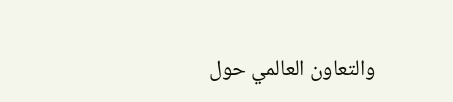والتعاون العالمي حول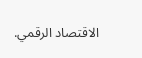الاقتصاد الرقمي.